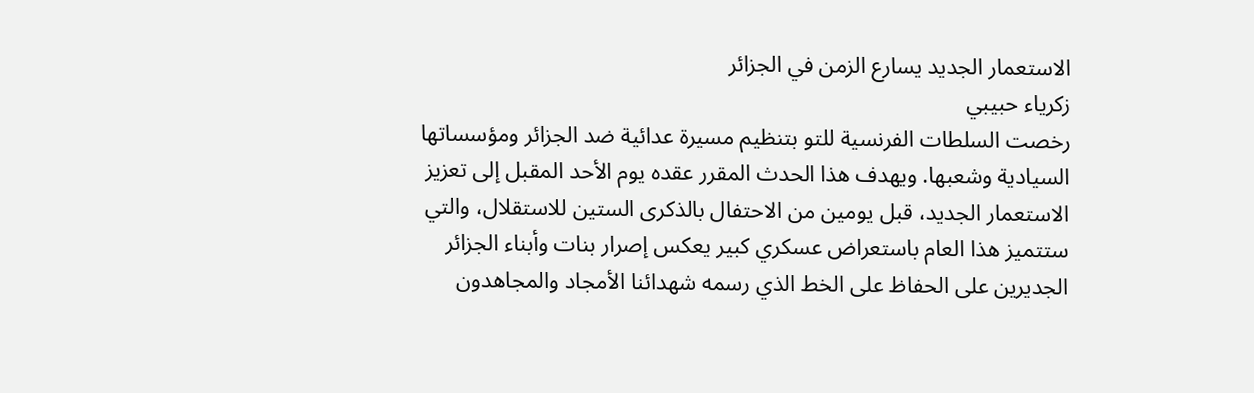الاستعمار الجديد يسارع الزمن في الجزائر
زكرياء حبيبي
رخصت السلطات الفرنسية للتو بتنظيم مسيرة عدائية ضد الجزائر ومؤسساتها السيادية وشعبها. ويهدف هذا الحدث المقرر عقده يوم الأحد المقبل إلى تعزيز الاستعمار الجديد، قبل يومين من الاحتفال بالذكرى الستين للاستقلال، والتي ستتميز هذا العام باستعراض عسكري كبير يعكس إصرار بنات وأبناء الجزائر الجديرين على الحفاظ على الخط الذي رسمه شهدائنا الأمجاد والمجاهدون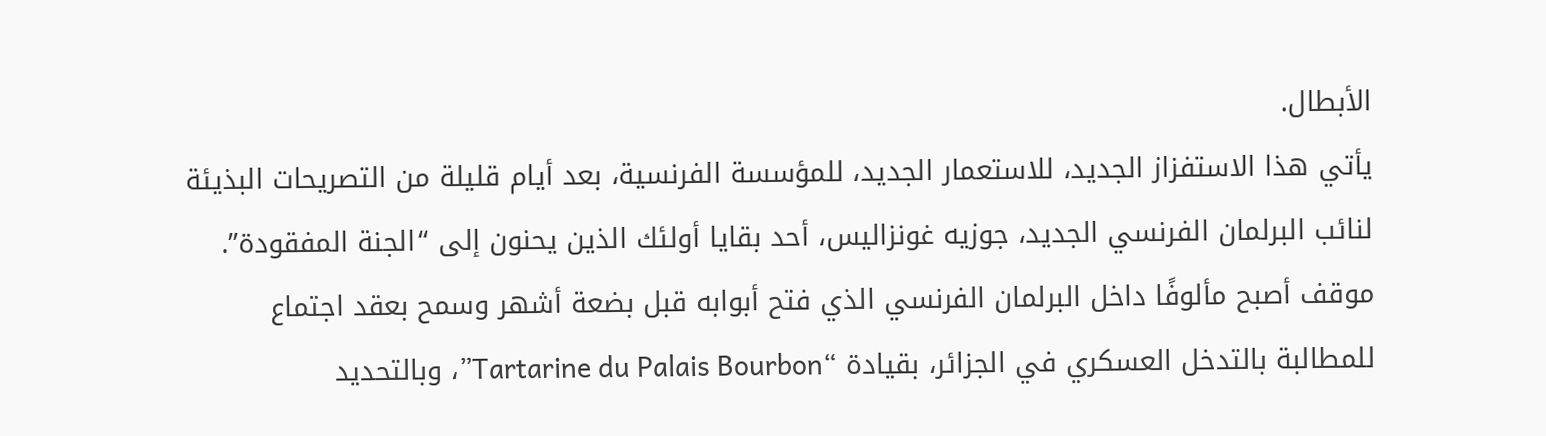الأبطال.
يأتي هذا الاستفزاز الجديد، للاستعمار الجديد، للمؤسسة الفرنسية، بعد أيام قليلة من التصريحات البذيئة لنائب البرلمان الفرنسي الجديد، جوزيه غونزاليس، أحد بقايا أولئك الذين يحنون إلى “الجنة المفقودة”. موقف أصبح مألوفًا داخل البرلمان الفرنسي الذي فتح أبوابه قبل بضعة أشهر وسمح بعقد اجتماع للمطالبة بالتدخل العسكري في الجزائر، بقيادة “Tartarine du Palais Bourbon”، وبالتحديد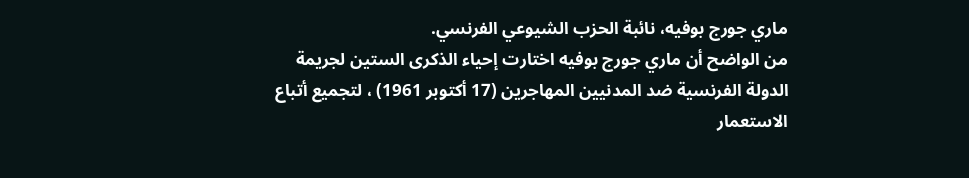ماري جورج بوفيه، نائبة الحزب الشيوعي الفرنسي.
من الواضح أن ماري جورج بوفيه اختارت إحياء الذكرى الستين لجريمة الدولة الفرنسية ضد المدنيين المهاجرين (17 أكتوبر 1961) ، لتجميع أتباع الاستعمار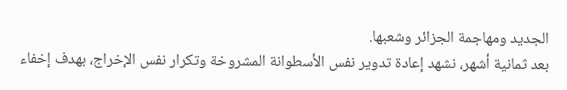الجديد ومهاجمة الجزائر وشعبها.
بعد ثمانية أشهر، نشهد إعادة تدوير نفس الأسطوانة المشروخة وتكرار نفس الإخراج، بهدف إخفاء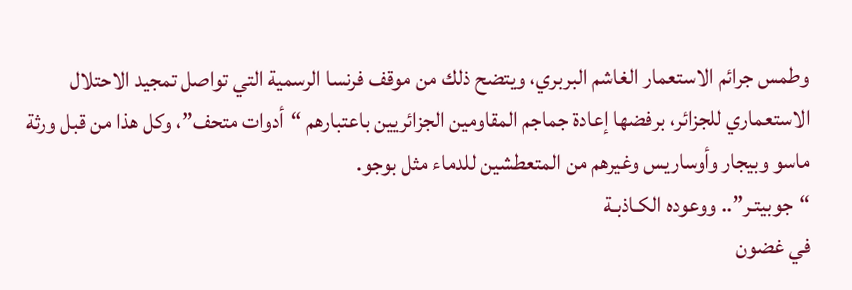وطمس جرائم الاستعمار الغاشم البربري، ويتضح ذلك من موقف فرنسا الرسمية التي تواصل تمجيد الاحتلال الاستعماري للجزائر، برفضها إعادة جماجم المقاومين الجزائريين باعتبارهم “أدوات متحف”، وكل هذا من قبل ورثة ماسو وبيجار وأوساريس وغيرهم من المتعطشين للدماء مثل بوجو.
“جوبيتـر”.. ووعوده الكـاذبـة
في غضون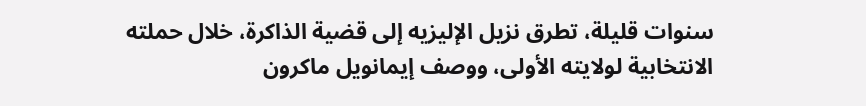سنوات قليلة، تطرق نزيل الإليزيه إلى قضية الذاكرة، خلال حملته الانتخابية لولايته الأولى، ووصف إيمانويل ماكرون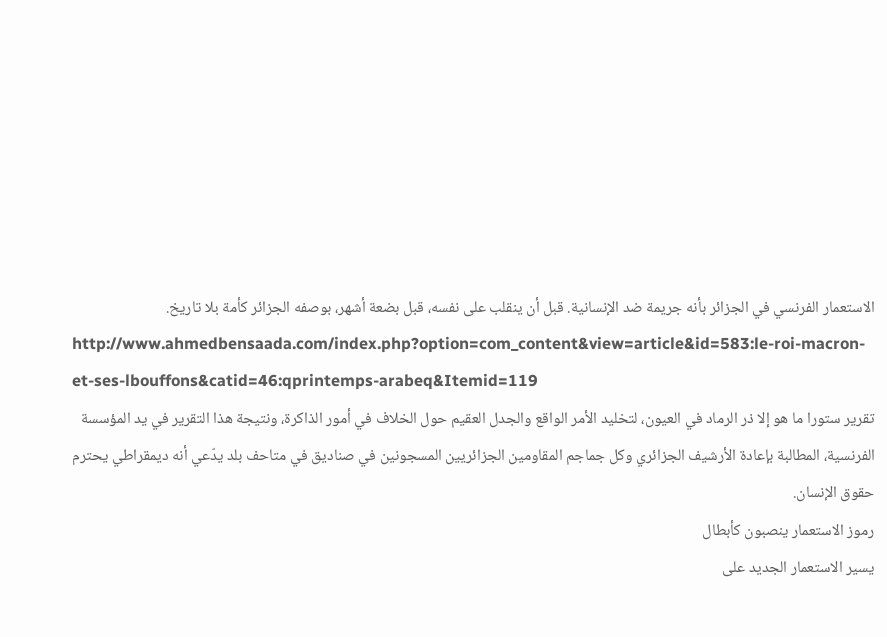الاستعمار الفرنسي في الجزائر بأنه جريمة ضد الإنسانية. قبل أن ينقلب على نفسه، قبل بضعة أشهر، بوصفه الجزائر كأمة بلا تاريخ.
http://www.ahmedbensaada.com/index.php?option=com_content&view=article&id=583:le-roi-macron-et-ses-lbouffons&catid=46:qprintemps-arabeq&Itemid=119
تقرير ستورا ما هو إلا ذر الرماد في العيون، لتخليد الأمر الواقع والجدل العقيم حول الخلاف في أمور الذاكرة، ونتيجة هذا التقرير في يد المؤسسة الفرنسية، المطالبة بإعادة الأرشيف الجزائري وكل جماجم المقاومين الجزائريين المسجونين في صناديق في متاحف بلد يدّعي أنه ديمقراطي يحترم حقوق الإنسان.
رموز الاستعمار ينصبون كأبطال
يسير الاستعمار الجديد على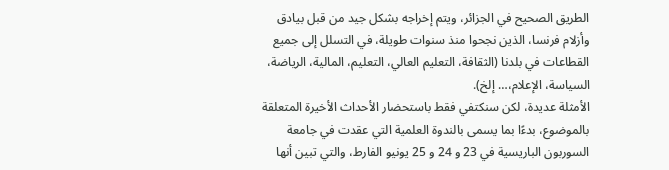الطريق الصحيح في الجزائر، ويتم إخراجه بشكل جيد من قبل بيادق وأزلام فرنسا، الذين نجحوا منذ سنوات طويلة، في التسلل إلى جميع القطاعات في بلدنا (الثقافة، التعليم العالي، التعليم، المالية، الرياضة، السياسة، الإعلام،… إلخ).
الأمثلة عديدة، لكن سنكتفي فقط باستحضار الأحداث الأخيرة المتعلقة بالموضوع، بدءًا بما يسمى بالندوة العلمية التي عقدت في جامعة السوربون الباريسية في 23 و 24 و 25 يونيو الفارط، والتي تبين أنها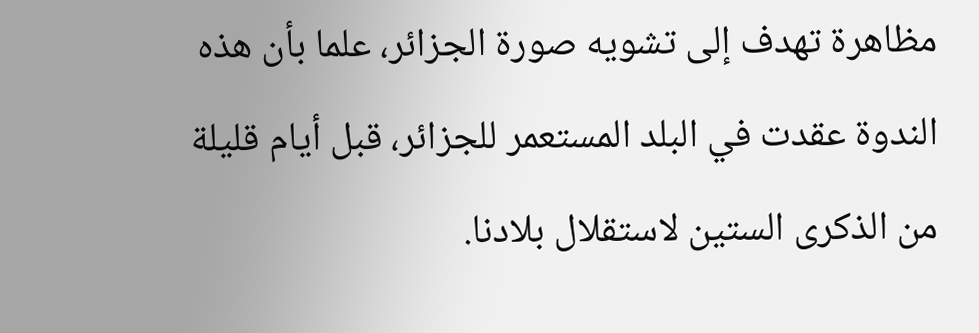مظاهرة تهدف إلى تشويه صورة الجزائر، علما بأن هذه الندوة عقدت في البلد المستعمر للجزائر، قبل أيام قليلة من الذكرى الستين لاستقلال بلادنا.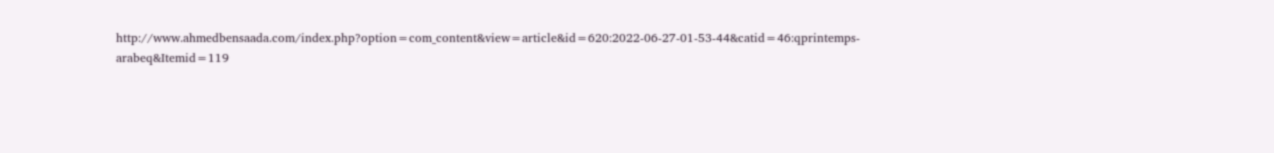http://www.ahmedbensaada.com/index.php?option=com_content&view=article&id=620:2022-06-27-01-53-44&catid=46:qprintemps-arabeq&Itemid=119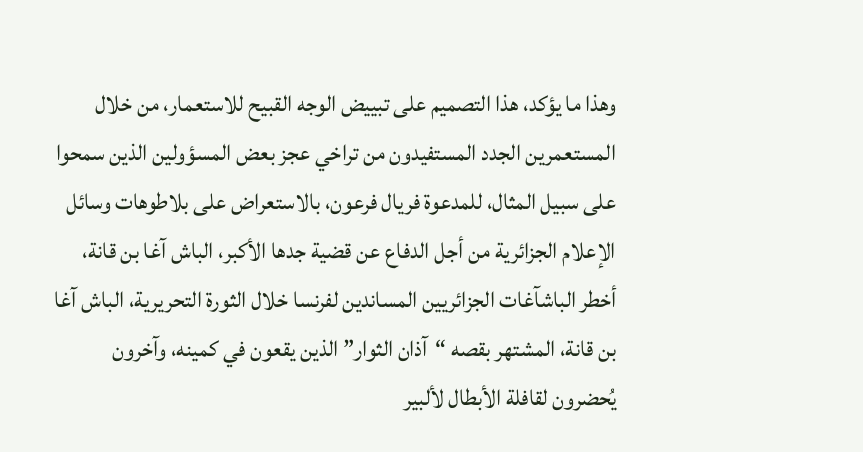وهذا ما يؤكد، هذا التصميم على تبييض الوجه القبيح للاستعمار، من خلال المستعمرين الجدد المستفيدون من تراخي عجز بعض المسؤولين الذين سمحوا على سبيل المثال، للمدعوة فريال فرعون، بالاستعراض على بلاطوهات وسائل الإعلام الجزائرية من أجل الدفاع عن قضية جدها الأكبر، الباش آغا بن قانة، أخطر الباشآغات الجزائريين المساندين لفرنسا خلال الثورة التحريرية، الباش آغا بن قانة، المشتهر بقصه “آذان الثوار” الذين يقعون في كمينه، وآخرون يُحضرون لقافلة الأبطال لألبير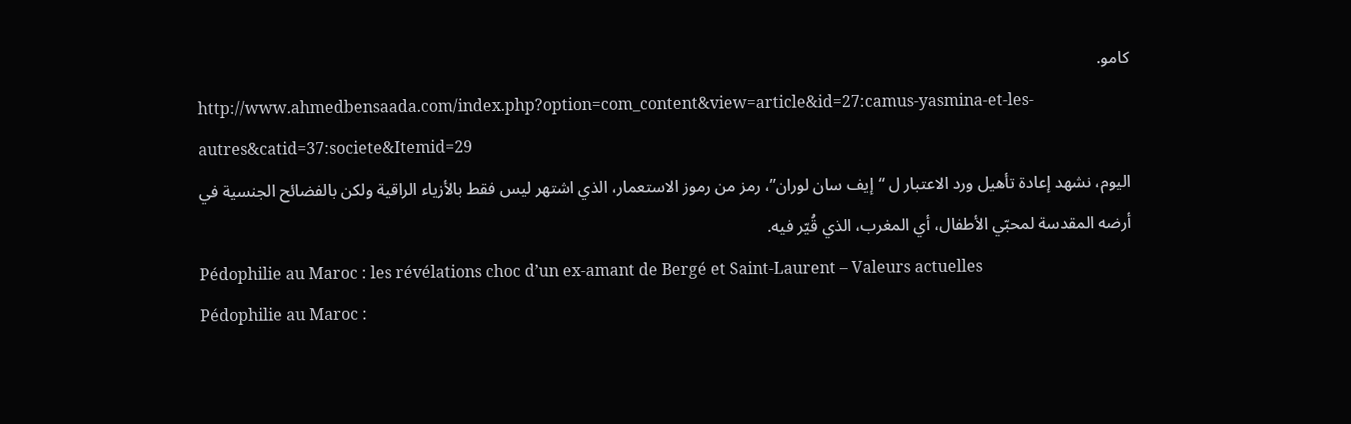كامو.
http://www.ahmedbensaada.com/index.php?option=com_content&view=article&id=27:camus-yasmina-et-les-autres&catid=37:societe&Itemid=29
اليوم، نشهد إعادة تأهيل ورد الاعتبار ل “إيف سان لوران”، رمز من رموز الاستعمار، الذي اشتهر ليس فقط بالأزياء الراقية ولكن بالفضائح الجنسية في أرضه المقدسة لمحبّي الأطفال، أي المغرب، الذي قُيّر فيه.
Pédophilie au Maroc : les révélations choc d’un ex-amant de Bergé et Saint-Laurent – Valeurs actuelles
Pédophilie au Maroc :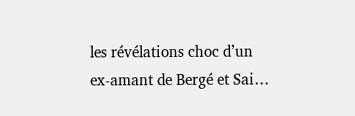les révélations choc d’un ex-amant de Bergé et Sai…